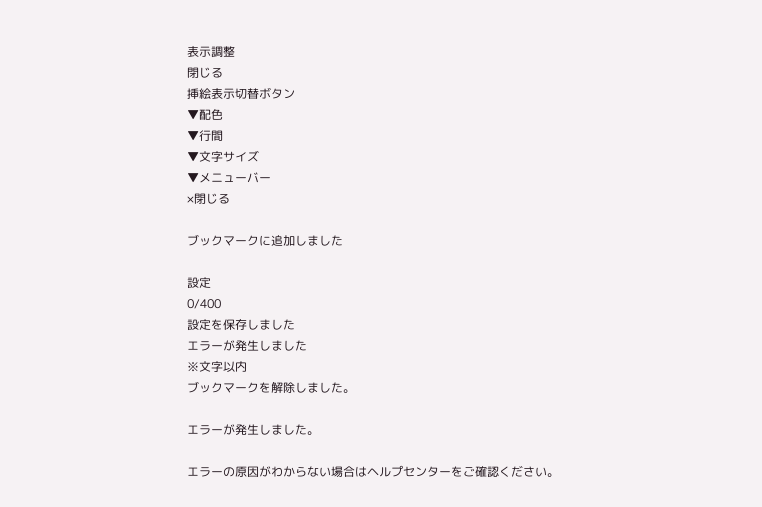表示調整
閉じる
挿絵表示切替ボタン
▼配色
▼行間
▼文字サイズ
▼メニューバー
×閉じる

ブックマークに追加しました

設定
0/400
設定を保存しました
エラーが発生しました
※文字以内
ブックマークを解除しました。

エラーが発生しました。

エラーの原因がわからない場合はヘルプセンターをご確認ください。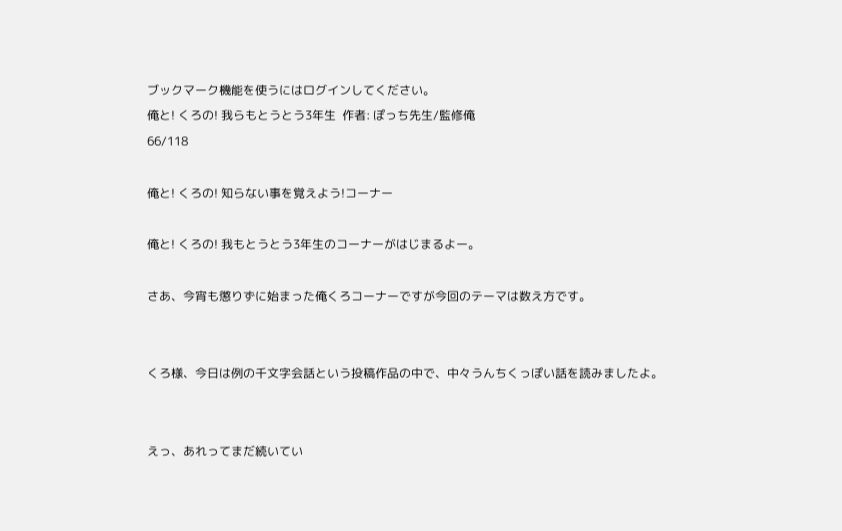ブックマーク機能を使うにはログインしてください。
俺と! くろの! 我らもとうとう3年生  作者: ぽっち先生/監修俺
66/118

俺と! くろの! 知らない事を覚えよう!コーナー

俺と! くろの! 我もとうとう3年生のコーナーがはじまるよー。

さあ、今宵も懲りずに始まった俺くろコーナーですが今回のテーマは数え方です。


くろ様、今日は例の千文字会話という投稿作品の中で、中々うんちくっぽい話を読みましたよ。


えっ、あれってまだ続いてい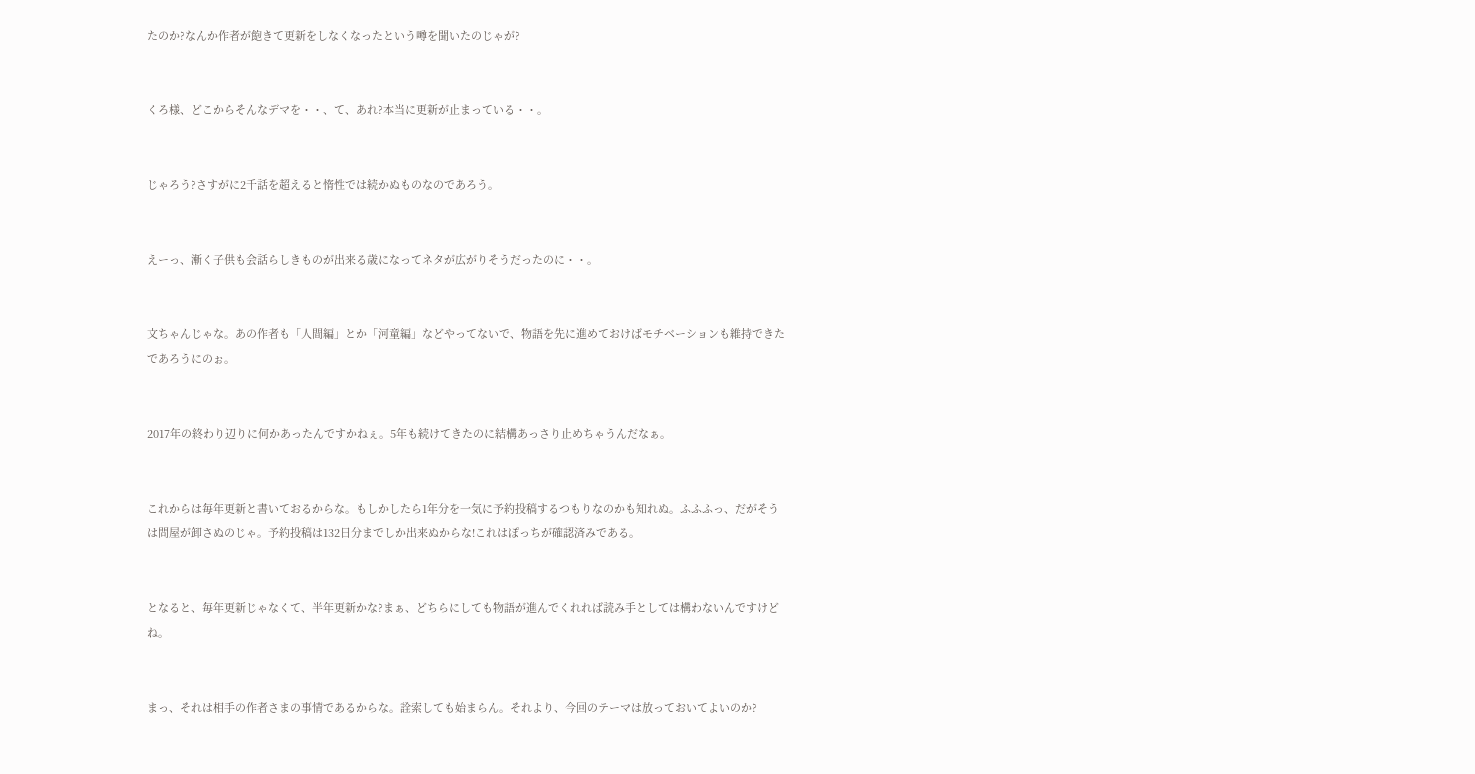たのか?なんか作者が飽きて更新をしなくなったという噂を聞いたのじゃが?


くろ様、どこからそんなデマを・・、て、あれ?本当に更新が止まっている・・。


じゃろう?さすがに2千話を超えると惰性では続かぬものなのであろう。


えーっ、漸く子供も会話らしきものが出来る歳になってネタが広がりそうだったのに・・。


文ちゃんじゃな。あの作者も「人間編」とか「河童編」などやってないで、物語を先に進めておけばモチベーションも維持できたであろうにのぉ。


2017年の終わり辺りに何かあったんですかねぇ。5年も続けてきたのに結構あっさり止めちゃうんだなぁ。


これからは毎年更新と書いておるからな。もしかしたら1年分を一気に予約投稿するつもりなのかも知れぬ。ふふふっ、だがそうは問屋が卸さぬのじゃ。予約投稿は132日分までしか出来ぬからな!これはぽっちが確認済みである。


となると、毎年更新じゃなくて、半年更新かな?まぁ、どちらにしても物語が進んでくれれば読み手としては構わないんですけどね。


まっ、それは相手の作者さまの事情であるからな。詮索しても始まらん。それより、今回のテーマは放っておいてよいのか?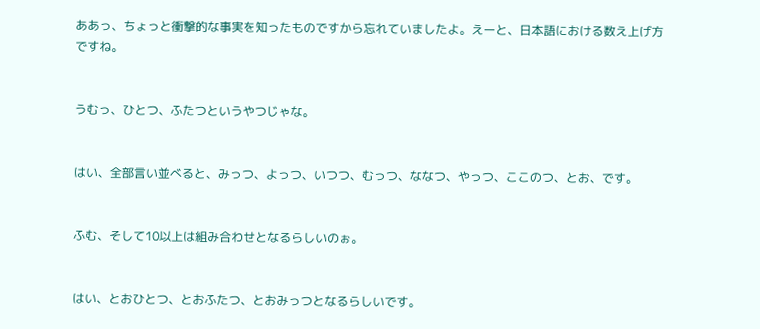ああっ、ちょっと衝撃的な事実を知ったものですから忘れていましたよ。えーと、日本語における数え上げ方ですね。


うむっ、ひとつ、ふたつというやつじゃな。


はい、全部言い並べると、みっつ、よっつ、いつつ、むっつ、ななつ、やっつ、ここのつ、とお、です。


ふむ、そして10以上は組み合わせとなるらしいのぉ。


はい、とおひとつ、とおふたつ、とおみっつとなるらしいです。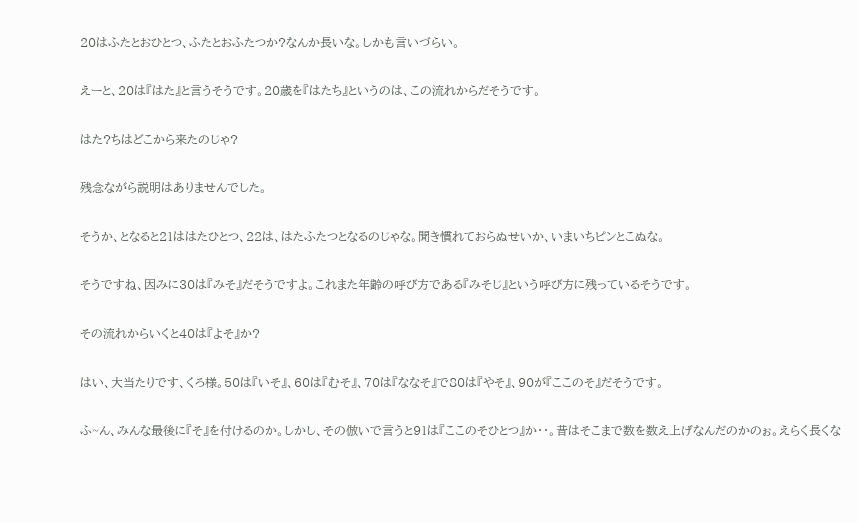20はふたとおひとつ、ふたとおふたつか?なんか長いな。しかも言いづらい。


えーと、20は『はた』と言うそうです。20歳を『はたち』というのは、この流れからだそうです。


はた?ちはどこから来たのじゃ?


残念ながら説明はありませんでした。


そうか、となると21ははたひとつ、22は、はたふたつとなるのじゃな。聞き慣れておらぬせいか、いまいちピンとこぬな。


そうですね、因みに30は『みそ』だそうですよ。これまた年齢の呼び方である『みそじ』という呼び方に残っているそうです。


その流れからいくと40は『よそ』か?


はい、大当たりです、くろ様。50は『いそ』、60は『むそ』、70は『ななそ』で80は『やそ』、90が『ここのそ』だそうです。


ふ~ん、みんな最後に『そ』を付けるのか。しかし、その倣いで言うと91は『ここのそひとつ』か・・。昔はそこまで数を数え上げなんだのかのぉ。えらく長くな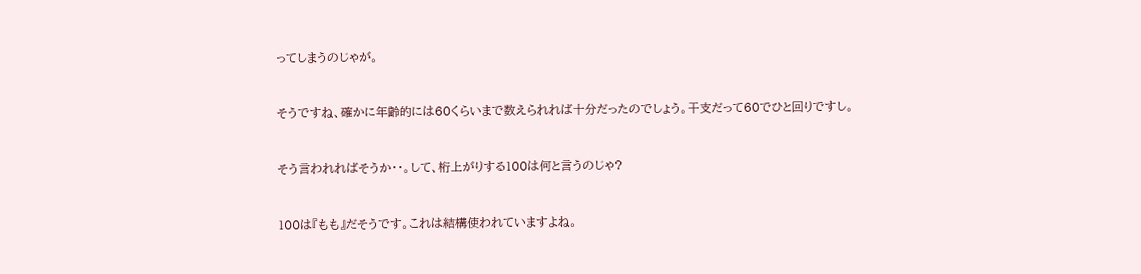ってしまうのじゃが。


そうですね、確かに年齢的には60くらいまで数えられれば十分だったのでしょう。干支だって60でひと回りですし。


そう言われればそうか・・。して、桁上がりする100は何と言うのじゃ?


100は『もも』だそうです。これは結構使われていますよね。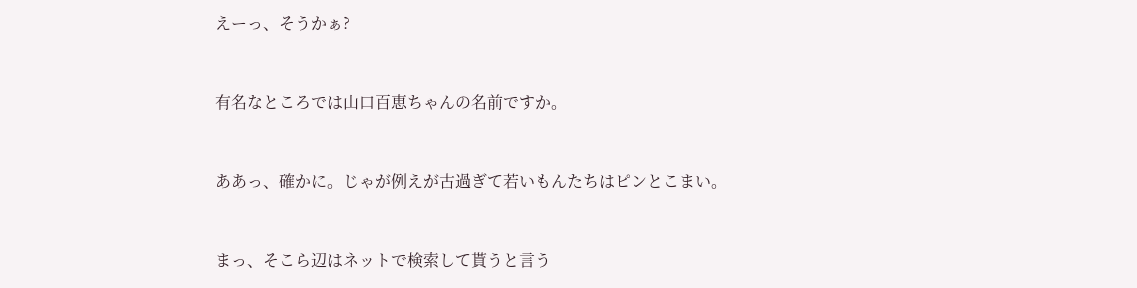えーっ、そうかぁ?


有名なところでは山口百恵ちゃんの名前ですか。


ああっ、確かに。じゃが例えが古過ぎて若いもんたちはピンとこまい。


まっ、そこら辺はネットで検索して貰うと言う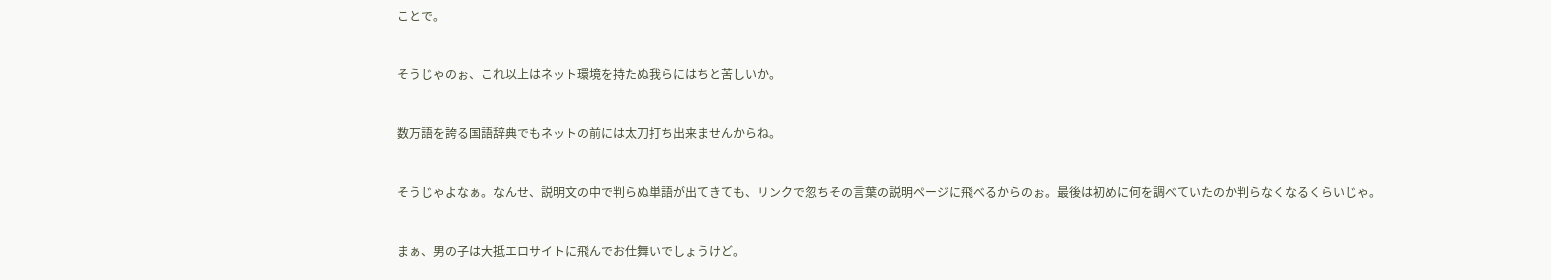ことで。


そうじゃのぉ、これ以上はネット環境を持たぬ我らにはちと苦しいか。


数万語を誇る国語辞典でもネットの前には太刀打ち出来ませんからね。


そうじゃよなぁ。なんせ、説明文の中で判らぬ単語が出てきても、リンクで忽ちその言葉の説明ページに飛べるからのぉ。最後は初めに何を調べていたのか判らなくなるくらいじゃ。


まぁ、男の子は大抵エロサイトに飛んでお仕舞いでしょうけど。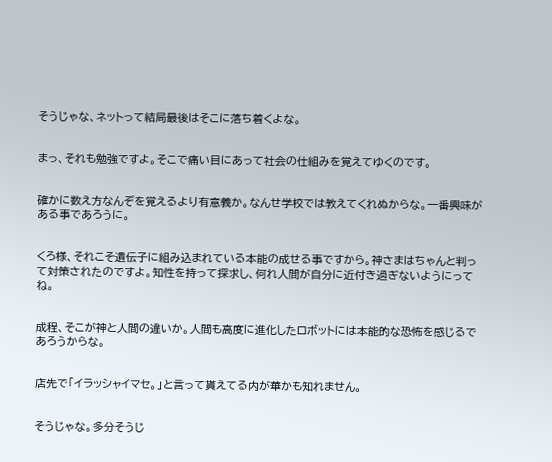そうじゃな、ネットって結局最後はそこに落ち着くよな。


まっ、それも勉強ですよ。そこで痛い目にあって社会の仕組みを覚えてゆくのです。


確かに数え方なんぞを覚えるより有意義か。なんせ学校では教えてくれぬからな。一番興味がある事であろうに。


くろ様、それこそ遺伝子に組み込まれている本能の成せる事ですから。神さまはちゃんと判って対策されたのですよ。知性を持って探求し、何れ人間が自分に近付き過ぎないようにってね。


成程、そこが神と人間の違いか。人間も高度に進化したロボットには本能的な恐怖を感じるであろうからな。


店先で「イラッシャイマセ。」と言って貰えてる内が華かも知れません。


そうじゃな。多分そうじ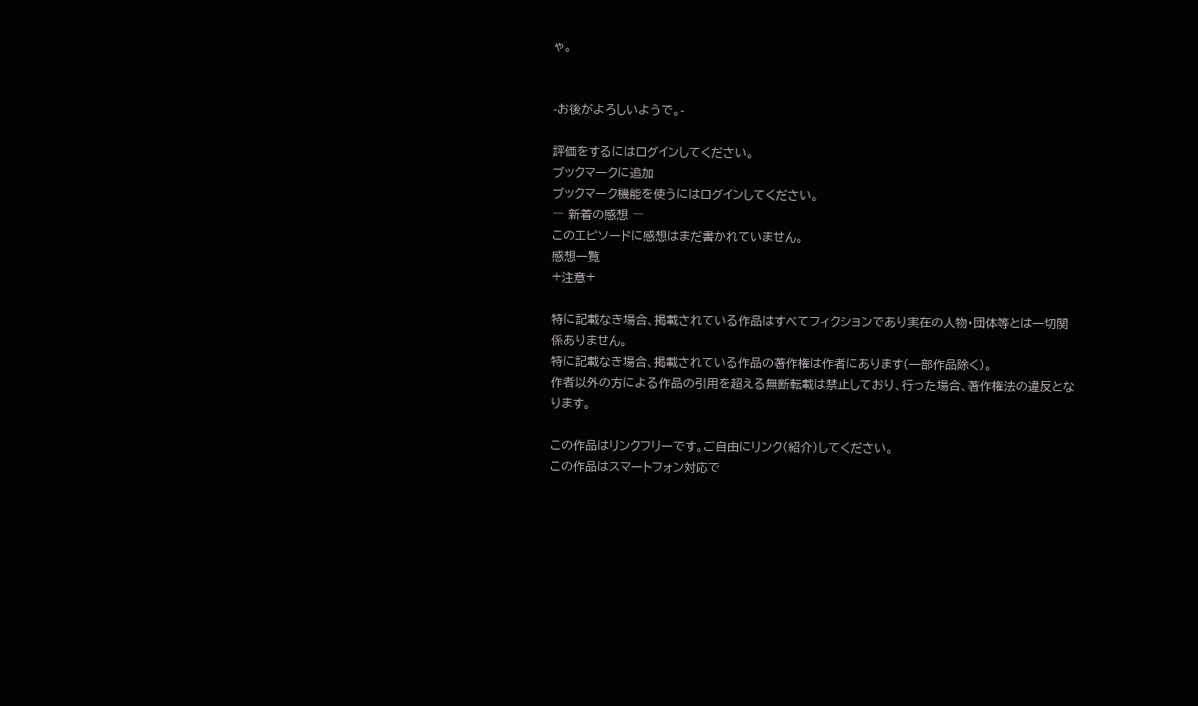ゃ。


-お後がよろしいようで。-

評価をするにはログインしてください。
ブックマークに追加
ブックマーク機能を使うにはログインしてください。
― 新着の感想 ―
このエピソードに感想はまだ書かれていません。
感想一覧
+注意+

特に記載なき場合、掲載されている作品はすべてフィクションであり実在の人物・団体等とは一切関係ありません。
特に記載なき場合、掲載されている作品の著作権は作者にあります(一部作品除く)。
作者以外の方による作品の引用を超える無断転載は禁止しており、行った場合、著作権法の違反となります。

この作品はリンクフリーです。ご自由にリンク(紹介)してください。
この作品はスマートフォン対応で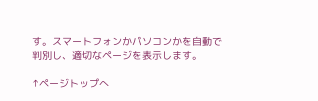す。スマートフォンかパソコンかを自動で判別し、適切なページを表示します。

↑ページトップへ